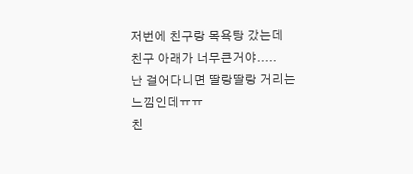저번에 친구랑 목욕탕 갔는데
친구 아래가 너무큰거야.....
난 걸어다니면 딸랑딸랑 거리는 느낌인데ㅠㅠ
친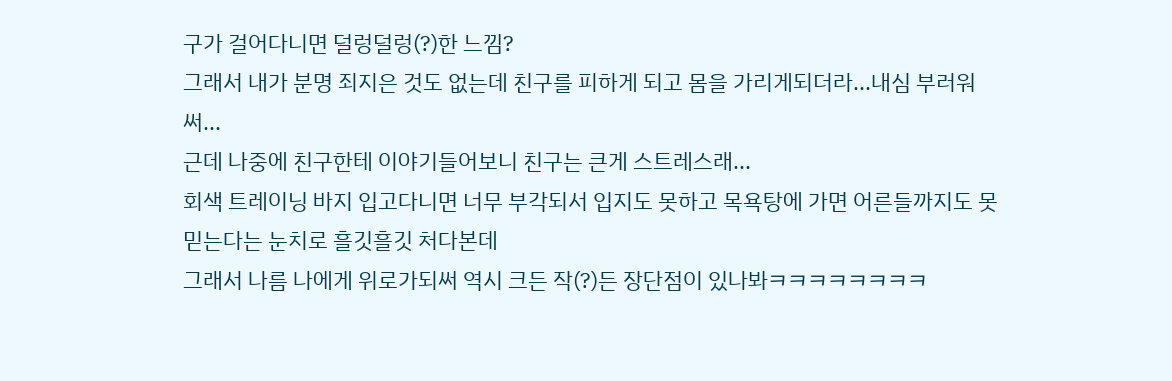구가 걸어다니면 덜렁덜렁(?)한 느낌?
그래서 내가 분명 죄지은 것도 없는데 친구를 피하게 되고 몸을 가리게되더라...내심 부러워써...
근데 나중에 친구한테 이야기들어보니 친구는 큰게 스트레스래...
회색 트레이닝 바지 입고다니면 너무 부각되서 입지도 못하고 목욕탕에 가면 어른들까지도 못믿는다는 눈치로 흘깃흘깃 처다본데
그래서 나름 나에게 위로가되써 역시 크든 작(?)든 장단점이 있나봐ㅋㅋㅋㅋㅋㅋㅋㅋ